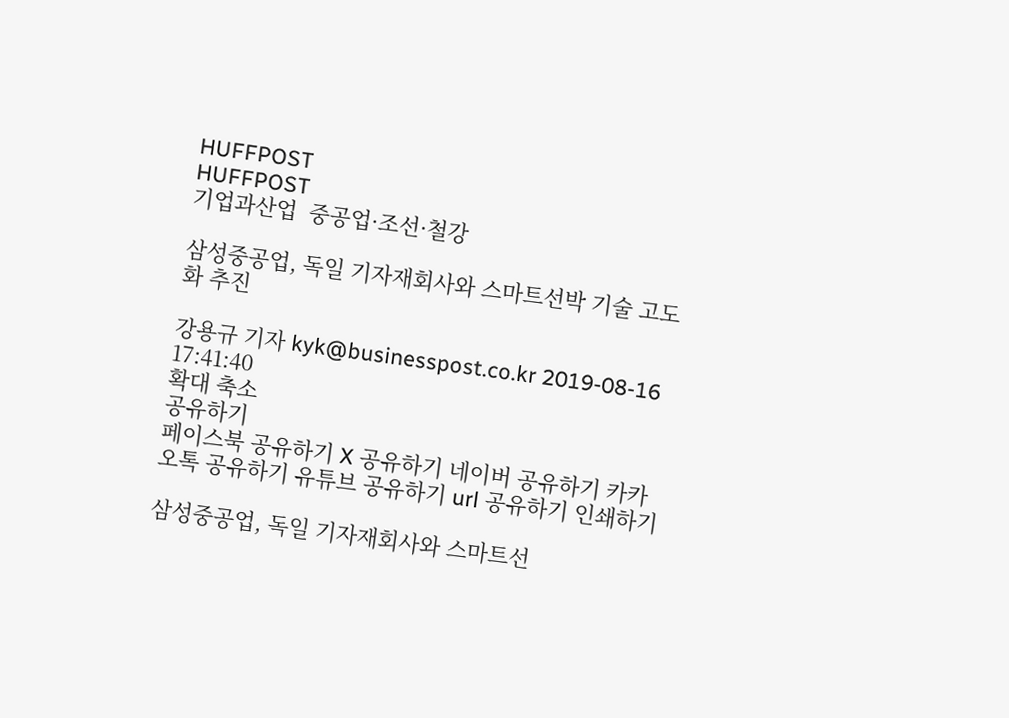HUFFPOST
HUFFPOST
기업과산업  중공업·조선·철강

삼성중공업, 독일 기자재회사와 스마트선박 기술 고도화 추진

강용규 기자 kyk@businesspost.co.kr 2019-08-16 17:41:40
확대 축소
공유하기
페이스북 공유하기 X 공유하기 네이버 공유하기 카카오톡 공유하기 유튜브 공유하기 url 공유하기 인쇄하기

삼성중공업, 독일 기자재회사와 스마트선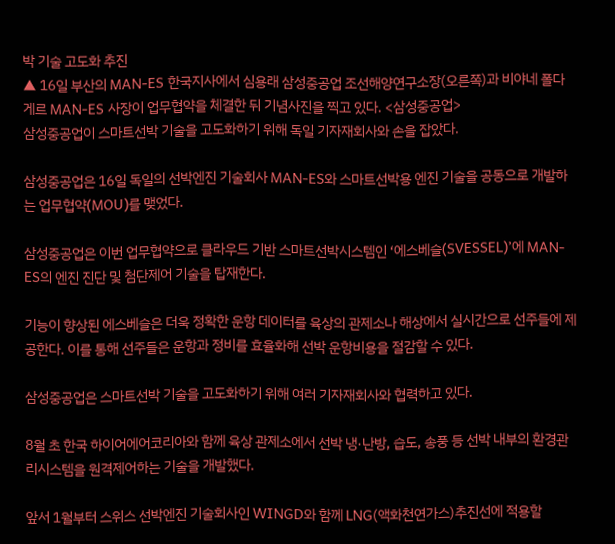박 기술 고도화 추진
▲ 16일 부산의 MAN-ES 한국지사에서 심용래 삼성중공업 조선해양연구소장(오른쪽)과 비야네 폴다게르 MAN-ES 사장이 업무협약을 체결한 뒤 기념사진을 찍고 있다. <삼성중공업>
삼성중공업이 스마트선박 기술을 고도화하기 위해 독일 기자재회사와 손을 잡았다.

삼성중공업은 16일 독일의 선박엔진 기술회사 MAN-ES와 스마트선박용 엔진 기술을 공동으로 개발하는 업무협약(MOU)를 맺었다.

삼성중공업은 이번 업무협약으로 클라우드 기반 스마트선박시스템인 ‘에스베슬(SVESSEL)’에 MAN-ES의 엔진 진단 및 첨단제어 기술을 탑재한다.

기능이 향상된 에스베슬은 더욱 정확한 운항 데이터를 육상의 관제소나 해상에서 실시간으로 선주들에 제공한다. 이를 통해 선주들은 운항과 정비를 효율화해 선박 운항비용을 절감할 수 있다.

삼성중공업은 스마트선박 기술을 고도화하기 위해 여러 기자재회사와 협력하고 있다.

8월 초 한국 하이어에어코리아와 함께 육상 관제소에서 선박 냉·난방, 습도, 송풍 등 선박 내부의 환경관리시스템을 원격제어하는 기술을 개발했다.

앞서 1월부터 스위스 선박엔진 기술회사인 WINGD와 함께 LNG(액화천연가스)추진선에 적용할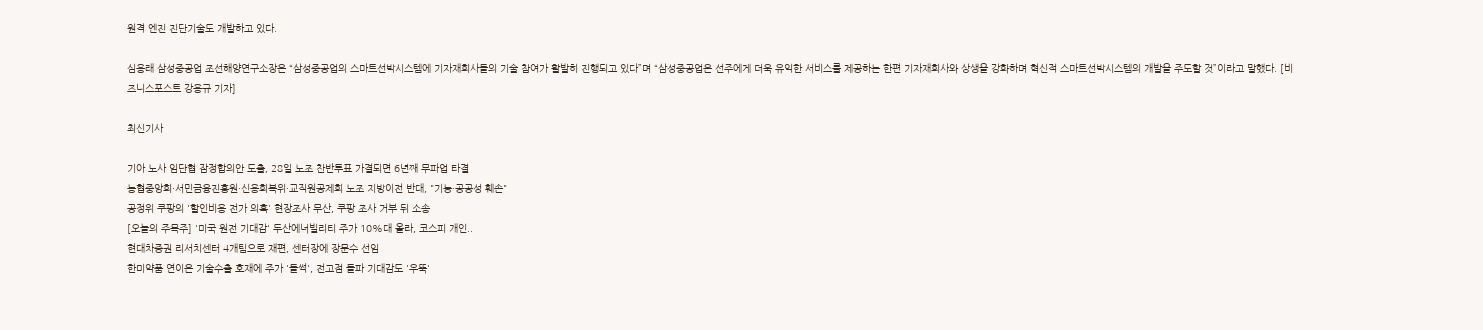원격 엔진 진단기술도 개발하고 있다.

심용래 삼성중공업 조선해양연구소장은 “삼성중공업의 스마트선박시스템에 기자재회사들의 기술 참여가 활발히 진행되고 있다”며 “삼성중공업은 선주에게 더욱 유익한 서비스를 제공하는 한편 기자재회사와 상생을 강화하며 혁신적 스마트선박시스템의 개발을 주도할 것”이라고 말했다. [비즈니스포스트 강용규 기자]

최신기사

기아 노사 임단협 잠정합의안 도출, 28일 노조 찬반투표 가결되면 6년째 무파업 타결
농협중앙회·서민금융진흥원·신용회복위·교직원공제회 노조 지방이전 반대, "기능·공공성 훼손"
공정위 쿠팡의 '할인비용 전가 의혹' 현장조사 무산, 쿠팡 조사 거부 뒤 소송
[오늘의 주목주] '미국 원전 기대감' 두산에너빌리티 주가 10%대 올라, 코스피 개인..
현대차증권 리서치센터 4개팀으로 재편, 센터장에 장문수 선임
한미약품 연이은 기술수출 호재에 주가 '들썩', 전고점 돌파 기대감도 '우뚝'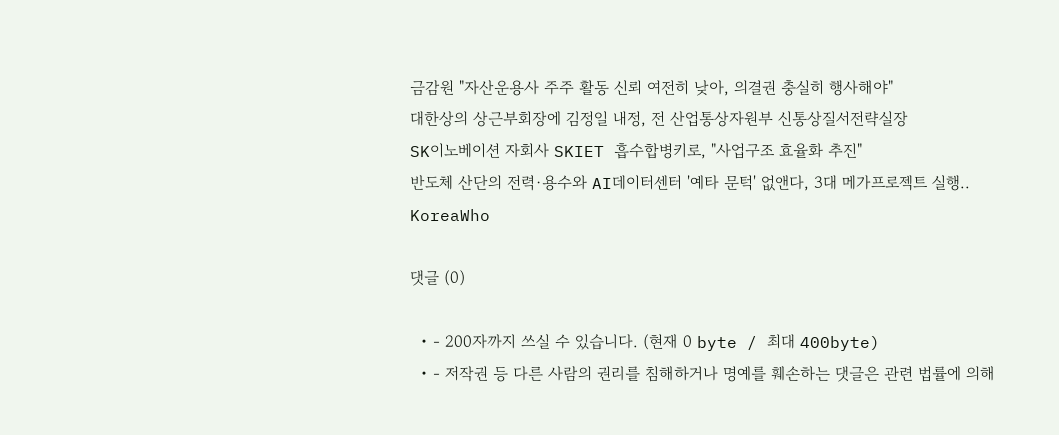금감원 "자산운용사 주주 활동 신뢰 여전히 낮아, 의결권 충실히 행사해야"
대한상의 상근부회장에 김정일 내정, 전 산업통상자원부 신통상질서전략실장
SK이노베이션 자회사 SKIET 흡수합병키로, "사업구조 효율화 추진"
반도체 산단의 전력·용수와 AI데이터센터 '예타 문턱' 없앤다, 3대 메가프로젝트 실행..
KoreaWho

댓글 (0)

  • - 200자까지 쓰실 수 있습니다. (현재 0 byte / 최대 400byte)
  • - 저작권 등 다른 사람의 권리를 침해하거나 명예를 훼손하는 댓글은 관련 법률에 의해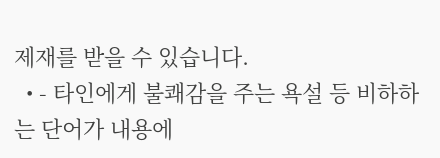제재를 받을 수 있습니다.
  • - 타인에게 불쾌감을 주는 욕설 등 비하하는 단어가 내용에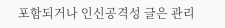포함되거나 인신공격성 글은 관리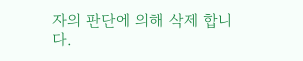자의 판단에 의해 삭제 합니다.